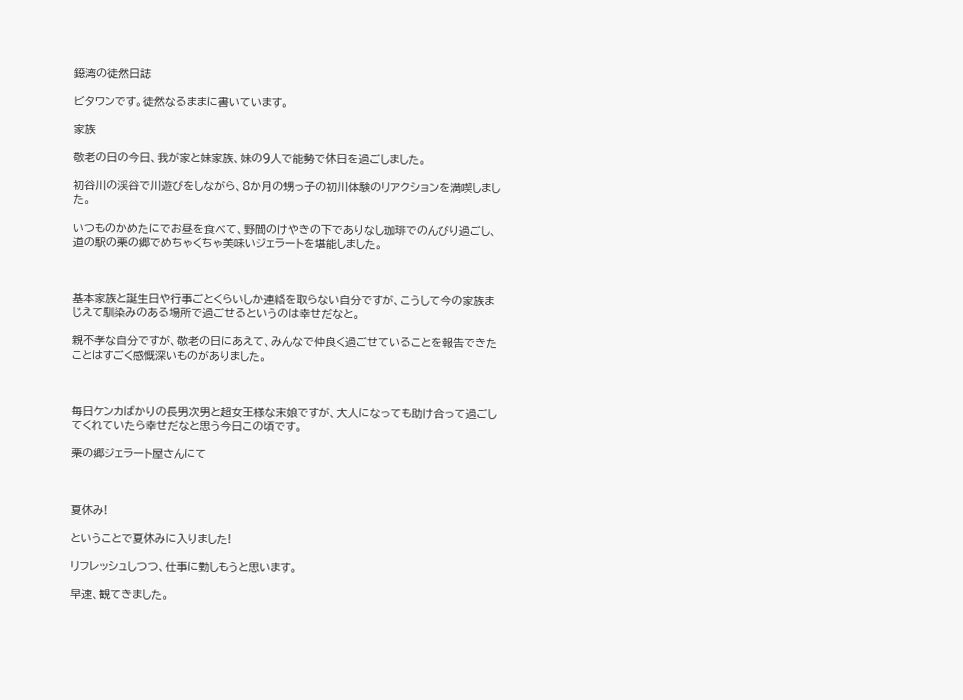鐚湾の徒然日誌

ビタワンです。徒然なるままに書いています。

家族

敬老の日の今日、我が家と妹家族、妹の9人で能勢で休日を過ごしました。

初谷川の渓谷で川遊びをしながら、8か月の甥っ子の初川体験のリアクションを満喫しました。

いつものかめたにでお昼を食べて、野間のけやきの下でありなし珈琲でのんびり過ごし、道の駅の栗の郷でめちゃくちゃ美味いジェラートを堪能しました。



基本家族と誕生日や行事ごとくらいしか連絡を取らない自分ですが、こうして今の家族まじえて馴染みのある場所で過ごせるというのは幸せだなと。

親不孝な自分ですが、敬老の日にあえて、みんなで仲良く過ごせていることを報告できたことはすごく感慨深いものがありました。



毎日ケンカばかりの長男次男と超女王様な末娘ですが、大人になっても助け合って過ごしてくれていたら幸せだなと思う今日この頃です。

栗の郷ジェラート屋さんにて



夏休み!

ということで夏休みに入りました!

リフレッシュしつつ、仕事に勤しもうと思います。

早速、観てきました。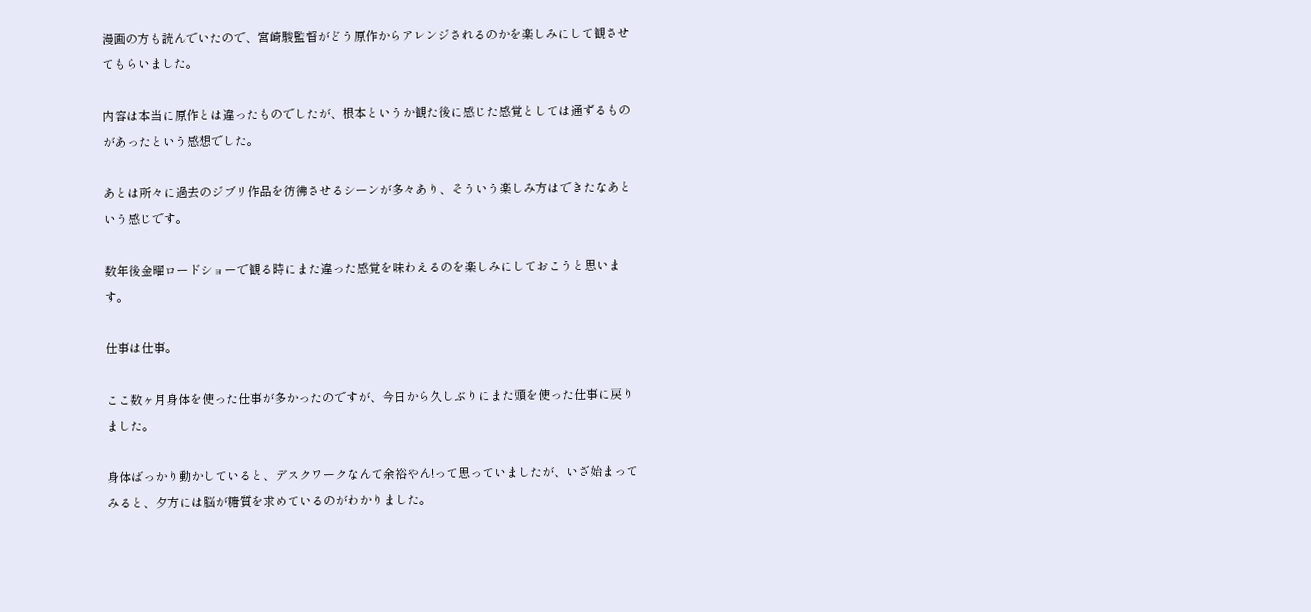漫画の方も読んでいたので、宮崎駿監督がどう原作からアレンジされるのかを楽しみにして観させてもらいました。

内容は本当に原作とは違ったものでしたが、根本というか観た後に感じた感覚としては通ずるものがあったという感想でした。

あとは所々に過去のジブリ作品を彷彿させるシーンが多々あり、そういう楽しみ方はできたなあという感じです。

数年後金曜ロードショーで観る時にまた違った感覚を味わえるのを楽しみにしておこうと思います。

仕事は仕事。

ここ数ヶ月身体を使った仕事が多かったのですが、今日から久しぶりにまた頭を使った仕事に戻りました。

身体ばっかり動かしていると、デスクワークなんて余裕やん!って思っていましたが、いざ始まってみると、夕方には脳が糖質を求めているのがわかりました。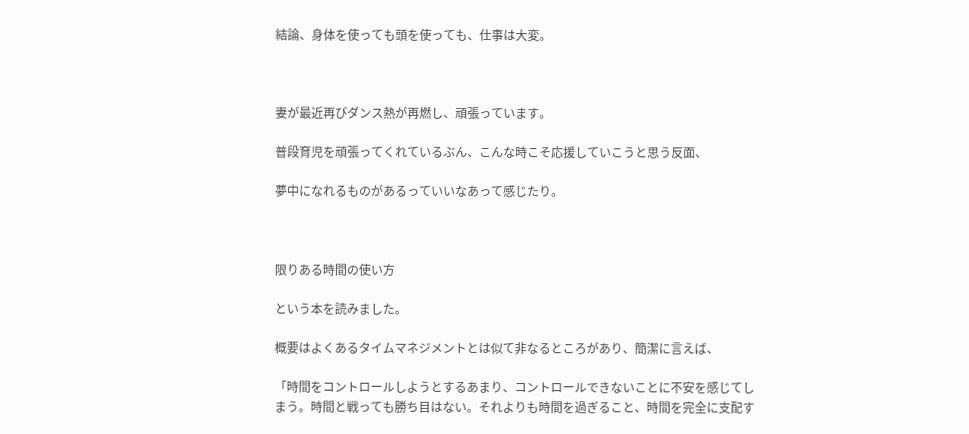結論、身体を使っても頭を使っても、仕事は大変。



妻が最近再びダンス熱が再燃し、頑張っています。

普段育児を頑張ってくれているぶん、こんな時こそ応援していこうと思う反面、

夢中になれるものがあるっていいなあって感じたり。



限りある時間の使い方

という本を読みました。

概要はよくあるタイムマネジメントとは似て非なるところがあり、簡潔に言えば、

「時間をコントロールしようとするあまり、コントロールできないことに不安を感じてしまう。時間と戦っても勝ち目はない。それよりも時間を過ぎること、時間を完全に支配す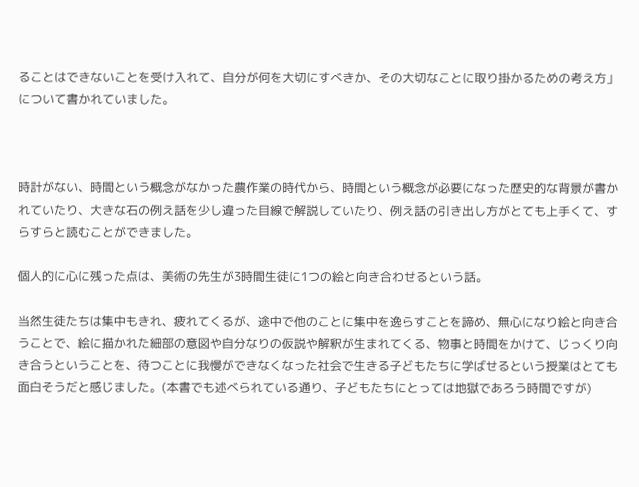ることはできないことを受け入れて、自分が何を大切にすべきか、その大切なことに取り掛かるための考え方」について書かれていました。



時計がない、時間という概念がなかった農作業の時代から、時間という概念が必要になった歴史的な背景が書かれていたり、大きな石の例え話を少し違った目線で解説していたり、例え話の引き出し方がとても上手くて、すらすらと読むことができました。

個人的に心に残った点は、美術の先生が3時間生徒に1つの絵と向き合わせるという話。

当然生徒たちは集中もきれ、疲れてくるが、途中で他のことに集中を逸らすことを諦め、無心になり絵と向き合うことで、絵に描かれた細部の意図や自分なりの仮説や解釈が生まれてくる、物事と時間をかけて、じっくり向き合うということを、待つことに我慢ができなくなった社会で生きる子どもたちに学ばせるという授業はとても面白そうだと感じました。(本書でも述べられている通り、子どもたちにとっては地獄であろう時間ですが)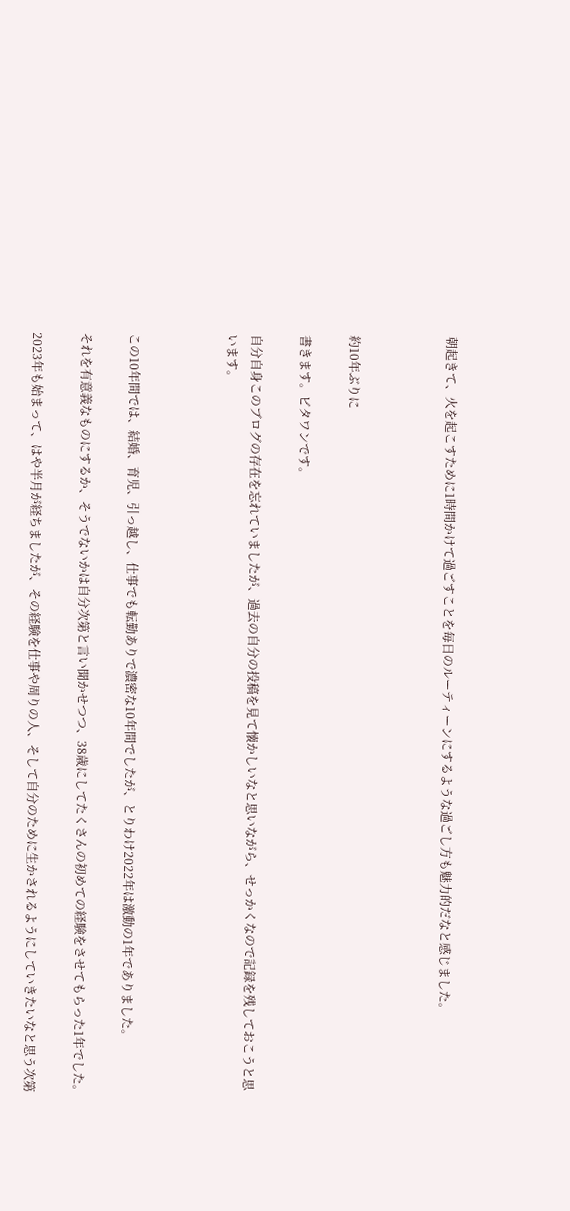朝起きて、火を起こすために1時間かけて過ごすことを毎日のルーティーンにするような過ごし方も魅力的だなと感じました。



約10年ぶりに

書きます。ビタワンです。

自分自身このブログの存在を忘れていましたが、過去の自分の投稿を見て懐かしいなと思いながら、せっかくなので記録を残しておこうと思います。



この10年間では、結婚、育児、引っ越し、仕事でも転勤ありで濃密な10年間でしたが、とりわけ2022年は激動の1年でありました。

それを有意義なものにするか、そうでないかは自分次第と言い聞かせつつ、38歳にしてたくさんの初めての経験をさせてもらった1年でした。

2023年も始まって、はや半月が経ちましたが、その経験を仕事や周りの人、そして自分のために生かされるようにしていきたいなと思う次第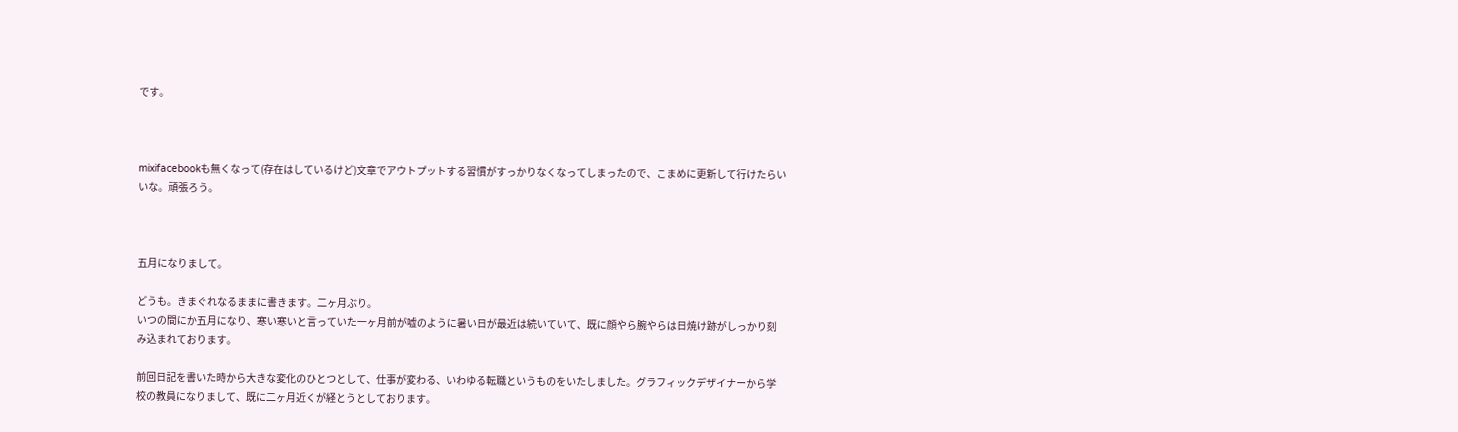です。



mixifacebookも無くなって(存在はしているけど)文章でアウトプットする習慣がすっかりなくなってしまったので、こまめに更新して行けたらいいな。頑張ろう。



五月になりまして。

どうも。きまぐれなるままに書きます。二ヶ月ぶり。
いつの間にか五月になり、寒い寒いと言っていた一ヶ月前が嘘のように暑い日が最近は続いていて、既に顔やら腕やらは日焼け跡がしっかり刻み込まれております。

前回日記を書いた時から大きな変化のひとつとして、仕事が変わる、いわゆる転職というものをいたしました。グラフィックデザイナーから学校の教員になりまして、既に二ヶ月近くが経とうとしております。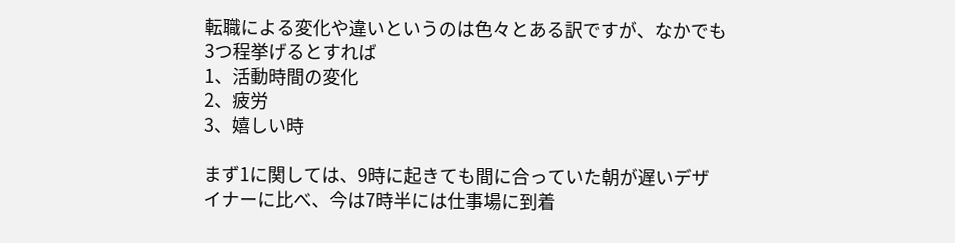転職による変化や違いというのは色々とある訳ですが、なかでも3つ程挙げるとすれば
1、活動時間の変化
2、疲労
3、嬉しい時

まず1に関しては、9時に起きても間に合っていた朝が遅いデザイナーに比べ、今は7時半には仕事場に到着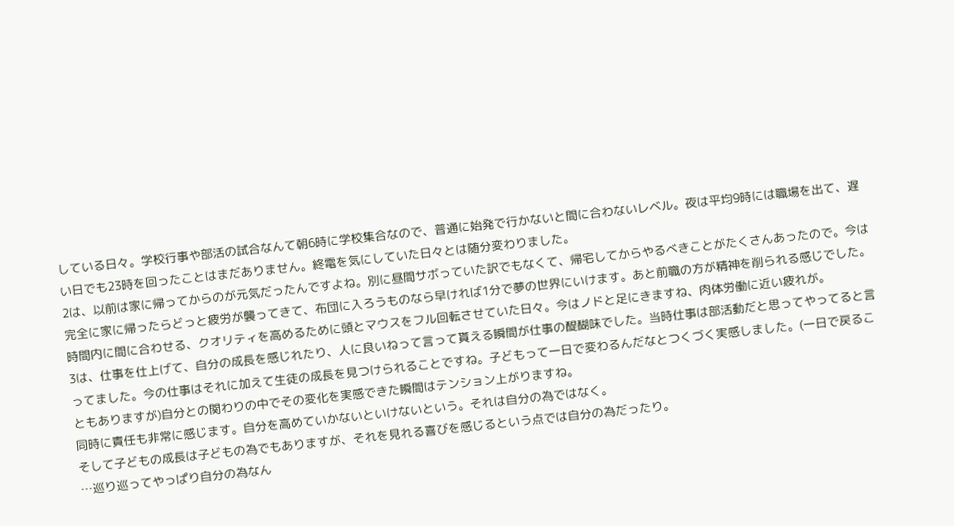している日々。学校行事や部活の試合なんて朝6時に学校集合なので、普通に始発で行かないと間に合わないレベル。夜は平均9時には職場を出て、遅い日でも23時を回ったことはまだありません。終電を気にしていた日々とは随分変わりました。
2は、以前は家に帰ってからのが元気だったんですよね。別に昼間サボっていた訳でもなくて、帰宅してからやるべきことがたくさんあったので。今は完全に家に帰ったらどっと疲労が襲ってきて、布団に入ろうものなら早ければ1分で夢の世界にいけます。あと前職の方が精神を削られる感じでした。時間内に間に合わせる、クオリティを高めるために頭とマウスをフル回転させていた日々。今はノドと足にきますね、肉体労働に近い疲れが。
3は、仕事を仕上げて、自分の成長を感じれたり、人に良いねって言って貰える瞬間が仕事の醍醐味でした。当時仕事は部活動だと思ってやってると言ってました。今の仕事はそれに加えて生徒の成長を見つけられることですね。子どもって一日で変わるんだなとつくづく実感しました。(一日で戻ることもありますが)自分との関わりの中でその変化を実感できた瞬間はテンション上がりますね。
同時に責任も非常に感じます。自分を高めていかないといけないという。それは自分の為ではなく。
そして子どもの成長は子どもの為でもありますが、それを見れる喜びを感じるという点では自分の為だったり。
…巡り巡ってやっぱり自分の為なん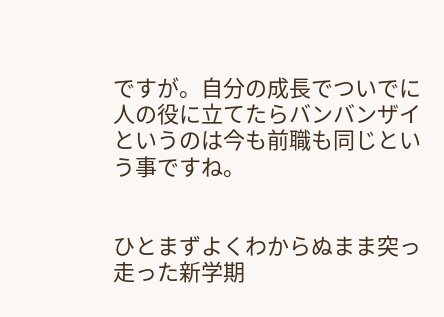ですが。自分の成長でついでに人の役に立てたらバンバンザイというのは今も前職も同じという事ですね。


ひとまずよくわからぬまま突っ走った新学期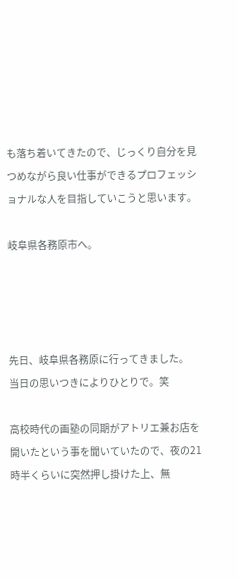も落ち着いてきたので、じっくり自分を見つめながら良い仕事ができるプロフェッショナルな人を目指していこうと思います。

岐阜県各務原市へ。




先日、岐阜県各務原に行ってきました。
当日の思いつきによりひとりで。笑

高校時代の画塾の同期がアトリエ兼お店を開いたという事を聞いていたので、夜の21時半くらいに突然押し掛けた上、無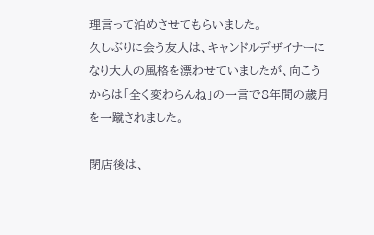理言って泊めさせてもらいました。
久しぶりに会う友人は、キャンドルデザイナーになり大人の風格を漂わせていましたが、向こうからは「全く変わらんね」の一言で8年間の歳月を一蹴されました。

閉店後は、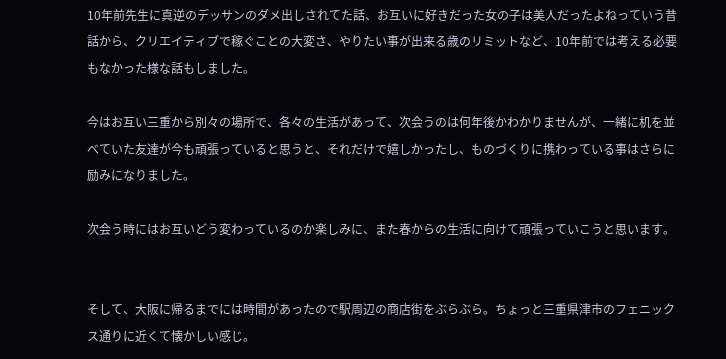10年前先生に真逆のデッサンのダメ出しされてた話、お互いに好きだった女の子は美人だったよねっていう昔話から、クリエイティブで稼ぐことの大変さ、やりたい事が出来る歳のリミットなど、10年前では考える必要もなかった様な話もしました。

今はお互い三重から別々の場所で、各々の生活があって、次会うのは何年後かわかりませんが、一緒に机を並べていた友達が今も頑張っていると思うと、それだけで嬉しかったし、ものづくりに携わっている事はさらに励みになりました。

次会う時にはお互いどう変わっているのか楽しみに、また春からの生活に向けて頑張っていこうと思います。


そして、大阪に帰るまでには時間があったので駅周辺の商店街をぶらぶら。ちょっと三重県津市のフェニックス通りに近くて懐かしい感じ。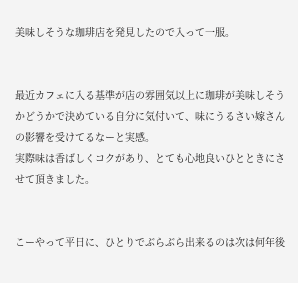美味しそうな珈琲店を発見したので入って一服。


最近カフェに入る基準が店の雰囲気以上に珈琲が美味しそうかどうかで決めている自分に気付いて、味にうるさい嫁さんの影響を受けてるなーと実感。
実際味は香ばしくコクがあり、とても心地良いひとときにさせて頂きました。


こーやって平日に、ひとりでぶらぶら出来るのは次は何年後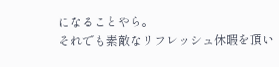になることやら。
それでも素敵なリフレッシュ休暇を頂い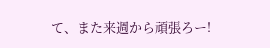て、また来週から頑張ろー!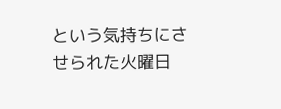という気持ちにさせられた火曜日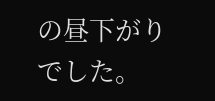の昼下がりでした。